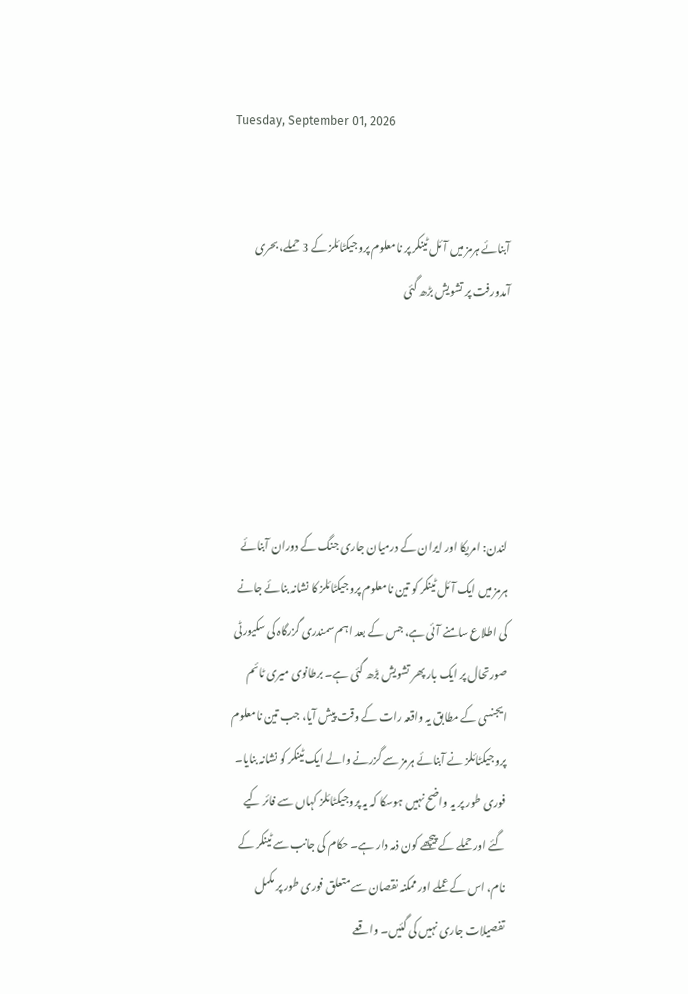Tuesday, September 01, 2026


آبنائے ہرمز میں آئل ٹینکر پر نامعلوم پروجیکٹائلز کے 3 حملے، بحری آمدورفت پر تشویش بڑھ گئی





لندن: امریکا اور ایران کے درمیان جاری جنگ کے دوران آبنائے ہرمز میں ایک آئل ٹینکر کو تین نامعلوم پروجیکٹائلز کا نشانہ بنائے جانے کی اطلاع سامنے آئی ہے، جس کے بعد اہم سمندری گزرگاہ کی سکیورٹی صورتحال پر ایک بار پھر تشویش بڑھ گئی ہے۔ برطانوی میری ٹائم ایجنسی کے مطابق یہ واقعہ رات کے وقت پیش آیا، جب تین نامعلوم پروجیکٹائلز نے آبنائے ہرمز سے گزرنے والے ایک ٹینکر کو نشانہ بنایا۔ فوری طور پر یہ واضح نہیں ہوسکا کہ یہ پروجیکٹائلز کہاں سے فائر کیے گئے اور حملے کے پیچھے کون ذمہ دار ہے۔ حکام کی جانب سے ٹینکر کے نام، اس کے عملے اور ممکنہ نقصان سے متعلق فوری طور پر مکمل تفصیلات جاری نہیں کی گئیں۔ واقعے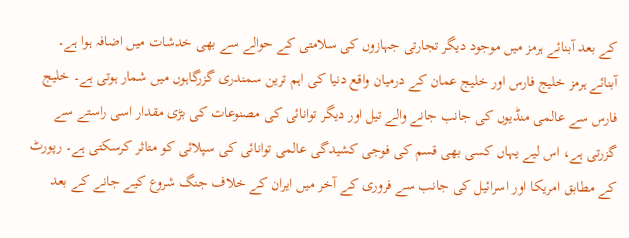کے بعد آبنائے ہرمز میں موجود دیگر تجارتی جہازوں کی سلامتی کے حوالے سے بھی خدشات میں اضافہ ہوا ہے۔ آبنائے ہرمز خلیج فارس اور خلیج عمان کے درمیان واقع دنیا کی اہم ترین سمندری گزرگاہوں میں شمار ہوتی ہے۔ خلیج فارس سے عالمی منڈیوں کی جانب جانے والے تیل اور دیگر توانائی کی مصنوعات کی بڑی مقدار اسی راستے سے گزرتی ہے، اس لیے یہاں کسی بھی قسم کی فوجی کشیدگی عالمی توانائی کی سپلائی کو متاثر کرسکتی ہے۔ رپورٹ کے مطابق امریکا اور اسرائیل کی جانب سے فروری کے آخر میں ایران کے خلاف جنگ شروع کیے جانے کے بعد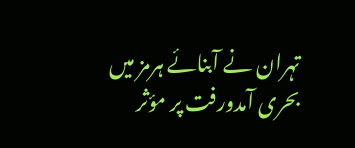تہران نے آبنائے ہرمز میں بحری آمدورفت پر مؤثر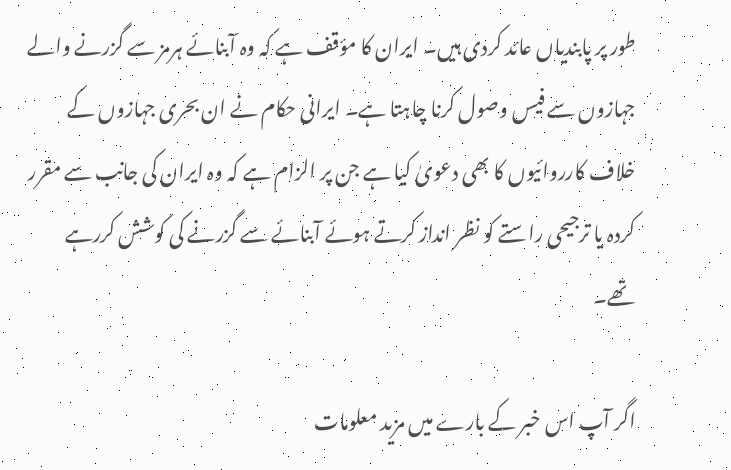طور پر پابندیاں عائد کردی ہیں۔ ایران کا مؤقف ہے کہ وہ آبنائے ہرمز سے گزرنے والے جہازوں سے فیس وصول کرنا چاہتا ہے۔ ایرانی حکام نے ان بحری جہازوں کے خلاف کارروائیوں کا بھی دعویٰ کیا ہے جن پر الزام ہے کہ وہ ایران کی جانب سے مقرر کردہ یا ترجیحی راستے کو نظر انداز کرتے ہوئے آبنائے سے گزرنے کی کوشش کررہے تھے۔

اگر آپ اس خبر کے بارے میں مزید معلومات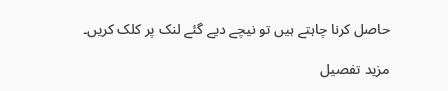حاصل کرنا چاہتے ہیں تو نیچے دیے گئے لنک پر کلک کریں۔

مزید تفصیل